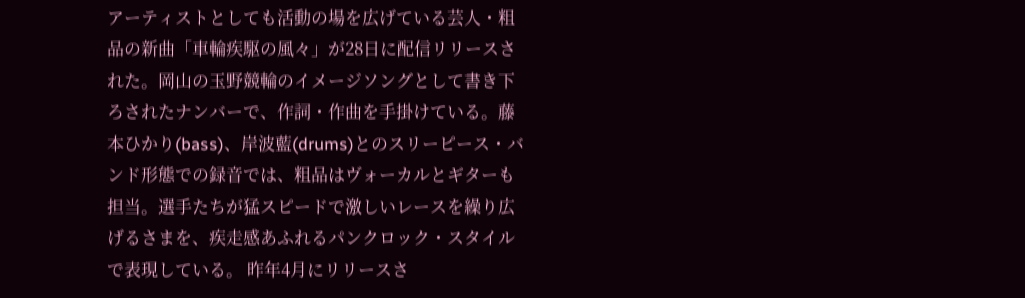アーティストとしても活動の場を広げている芸人・粗品の新曲「車輪疾駆の風々」が28日に配信リリースされた。岡山の玉野競輪のイメージソングとして書き下ろされたナンバーで、作詞・作曲を手掛けている。藤本ひかり(bass)、岸波藍(drums)とのスリーピース・バンド形態での録音では、粗品はヴォーカルとギターも担当。選手たちが猛スピードで激しいレースを繰り広げるさまを、疾走感あふれるパンクロック・スタイルで表現している。 昨年4月にリリースさ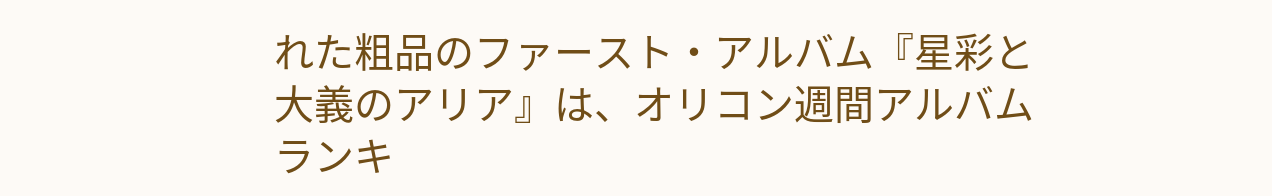れた粗品のファースト・アルバム『星彩と大義のアリア』は、オリコン週間アルバムランキ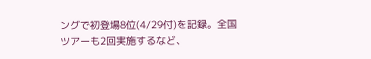ングで初登場8位(4/29付)を記録。全国ツアーも2回実施するなど、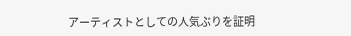アーティストとしての人気ぶりを証明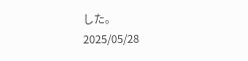した。
2025/05/28